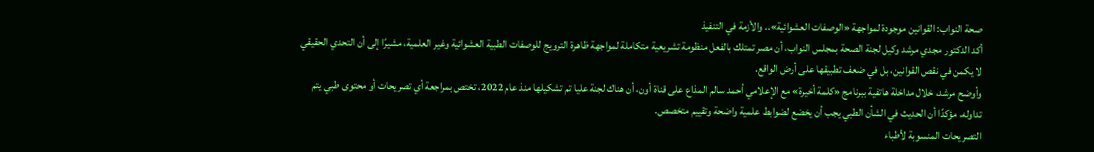صحة النواب: القوانين موجودة لمواجهة «الوصفات العشوائية».. والأزمة في التنفيذ
أكد الدكتور مجدي مرشد وكيل لجنة الصحة بمجلس النواب، أن مصر تمتلك بالفعل منظومة تشريعية متكاملة لمواجهة ظاهرة الترويج للوصفات الطبية العشوائية وغير العلمية، مشيرًا إلى أن التحدي الحقيقي لا يكمن في نقص القوانين، بل في ضعف تطبيقها على أرض الواقع.
وأوضح مرشد، خلال مداخلة هاتفية ببرنامج «كلمة أخيرة» مع الإعلامي أحمد سالم المذاع على قناة أون، أن هناك لجنة عليا تم تشكيلها منذ عام 2022، تختص بمراجعة أي تصريحات أو محتوى طبي يتم تداوله، مؤكدًا أن الحديث في الشأن الطبي يجب أن يخضع لضوابط علمية واضحة وتقييم متخصص.
التصريحات المنسوبة لأطباء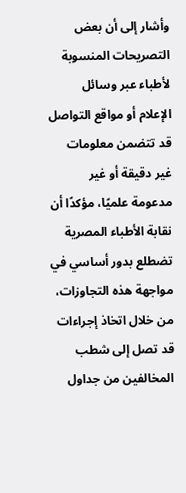وأشار إلى أن بعض التصريحات المنسوبة لأطباء عبر وسائل الإعلام أو مواقع التواصل قد تتضمن معلومات غير دقيقة أو غير مدعومة علميًا، مؤكدًا أن نقابة الأطباء المصرية تضطلع بدور أساسي في مواجهة هذه التجاوزات، من خلال اتخاذ إجراءات قد تصل إلى شطب المخالفين من جداول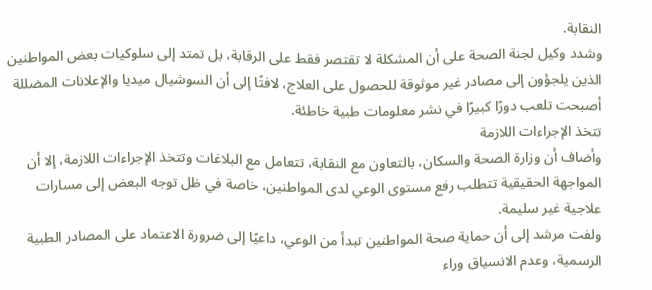النقابة.
وشدد وكيل لجنة الصحة على أن المشكلة لا تقتصر فقط على الرقابة، بل تمتد إلى سلوكيات بعض المواطنين الذين يلجؤون إلى مصادر غير موثوقة للحصول على العلاج، لافتًا إلى أن السوشيال ميديا والإعلانات المضللة أصبحت تلعب دورًا كبيرًا في نشر معلومات طبية خاطئة.
تتخذ الإجراءات اللازمة
وأضاف أن وزارة الصحة والسكان، بالتعاون مع النقابة، تتعامل مع البلاغات وتتخذ الإجراءات اللازمة، إلا أن المواجهة الحقيقية تتطلب رفع مستوى الوعي لدى المواطنين، خاصة في ظل توجه البعض إلى مسارات علاجية غير سليمة.
ولفت مرشد إلى أن حماية صحة المواطنين تبدأ من الوعي، داعيًا إلى ضرورة الاعتماد على المصادر الطبية الرسمية، وعدم الانسياق وراء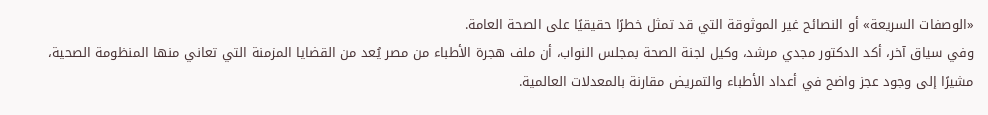«الوصفات السريعة» أو النصائح غير الموثوقة التي قد تمثل خطرًا حقيقيًا على الصحة العامة.
وفي سياق آخر، أكد الدكتور مجدي مرشد، وكيل لجنة الصحة بمجلس النواب، أن ملف هجرة الأطباء من مصر يُعد من القضايا المزمنة التي تعاني منها المنظومة الصحية، مشيرًا إلى وجود عجز واضح في أعداد الأطباء والتمريض مقارنة بالمعدلات العالمية.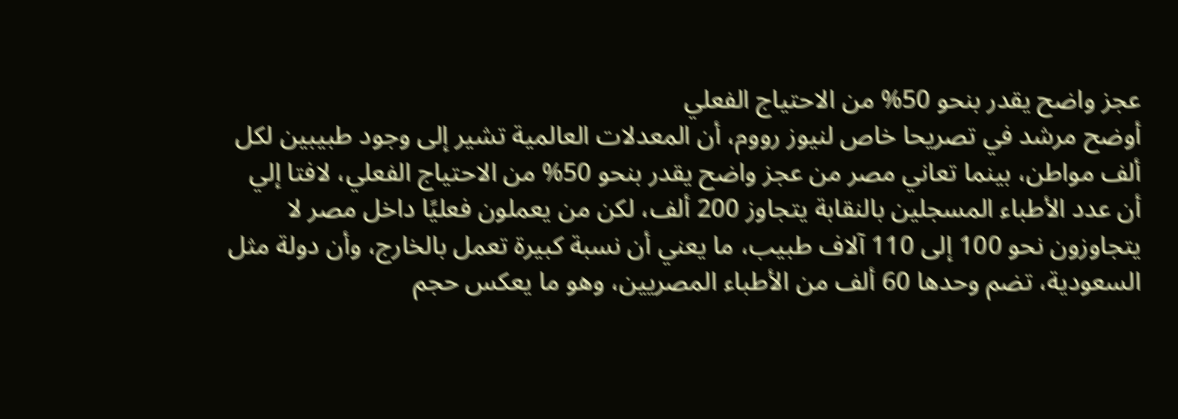عجز واضح يقدر بنحو 50% من الاحتياج الفعلي
أوضح مرشد في تصريحا خاص لنيوز رووم، أن المعدلات العالمية تشير إلى وجود طبيبين لكل ألف مواطن، بينما تعاني مصر من عجز واضح يقدر بنحو 50% من الاحتياج الفعلي، لافتا إلي أن عدد الأطباء المسجلين بالنقابة يتجاوز 200 ألف، لكن من يعملون فعليًا داخل مصر لا يتجاوزون نحو 100 إلى 110 آلاف طبيب، ما يعني أن نسبة كبيرة تعمل بالخارج، وأن دولة مثل السعودية، تضم وحدها 60 ألف من الأطباء المصريين، وهو ما يعكس حجم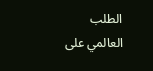الطلب العالمي على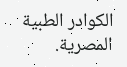الكوادر الطبية المصرية.